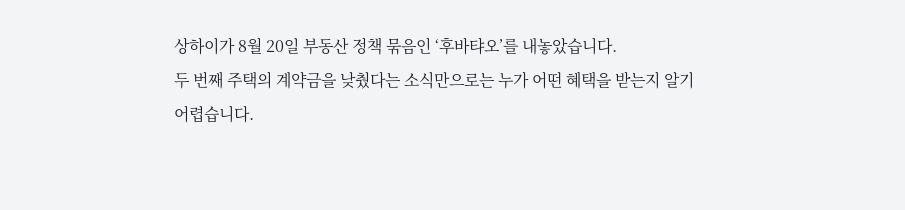상하이가 8월 20일 부동산 정책 묶음인 ‘후바탸오’를 내놓았습니다.
두 번째 주택의 계약금을 낮췄다는 소식만으로는 누가 어떤 혜택을 받는지 알기 어렵습니다.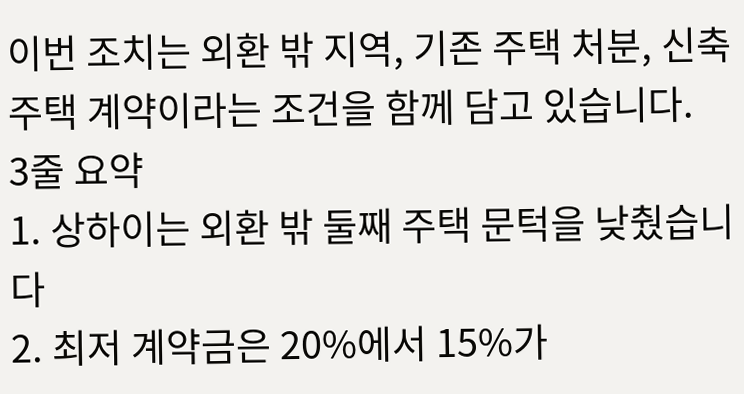이번 조치는 외환 밖 지역, 기존 주택 처분, 신축 주택 계약이라는 조건을 함께 담고 있습니다.
3줄 요약
1. 상하이는 외환 밖 둘째 주택 문턱을 낮췄습니다
2. 최저 계약금은 20%에서 15%가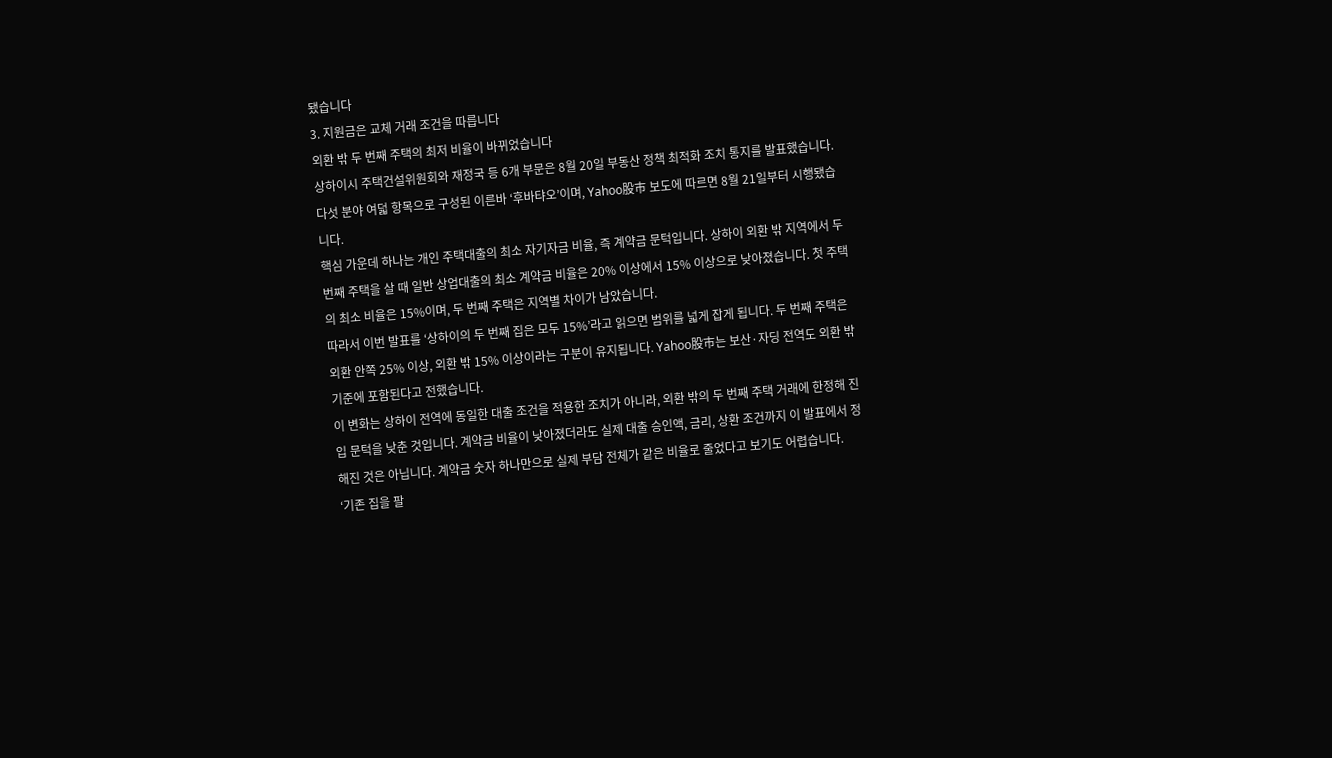됐습니다
3. 지원금은 교체 거래 조건을 따릅니다
외환 밖 두 번째 주택의 최저 비율이 바뀌었습니다
상하이시 주택건설위원회와 재정국 등 6개 부문은 8월 20일 부동산 정책 최적화 조치 통지를 발표했습니다. 다섯 분야 여덟 항목으로 구성된 이른바 ‘후바탸오’이며, Yahoo股市 보도에 따르면 8월 21일부터 시행됐습니다.
핵심 가운데 하나는 개인 주택대출의 최소 자기자금 비율, 즉 계약금 문턱입니다. 상하이 외환 밖 지역에서 두 번째 주택을 살 때 일반 상업대출의 최소 계약금 비율은 20% 이상에서 15% 이상으로 낮아졌습니다. 첫 주택의 최소 비율은 15%이며, 두 번째 주택은 지역별 차이가 남았습니다.
따라서 이번 발표를 ‘상하이의 두 번째 집은 모두 15%’라고 읽으면 범위를 넓게 잡게 됩니다. 두 번째 주택은 외환 안쪽 25% 이상, 외환 밖 15% 이상이라는 구분이 유지됩니다. Yahoo股市는 보산·자딩 전역도 외환 밖 기준에 포함된다고 전했습니다.
이 변화는 상하이 전역에 동일한 대출 조건을 적용한 조치가 아니라, 외환 밖의 두 번째 주택 거래에 한정해 진입 문턱을 낮춘 것입니다. 계약금 비율이 낮아졌더라도 실제 대출 승인액, 금리, 상환 조건까지 이 발표에서 정해진 것은 아닙니다. 계약금 숫자 하나만으로 실제 부담 전체가 같은 비율로 줄었다고 보기도 어렵습니다.
‘기존 집을 팔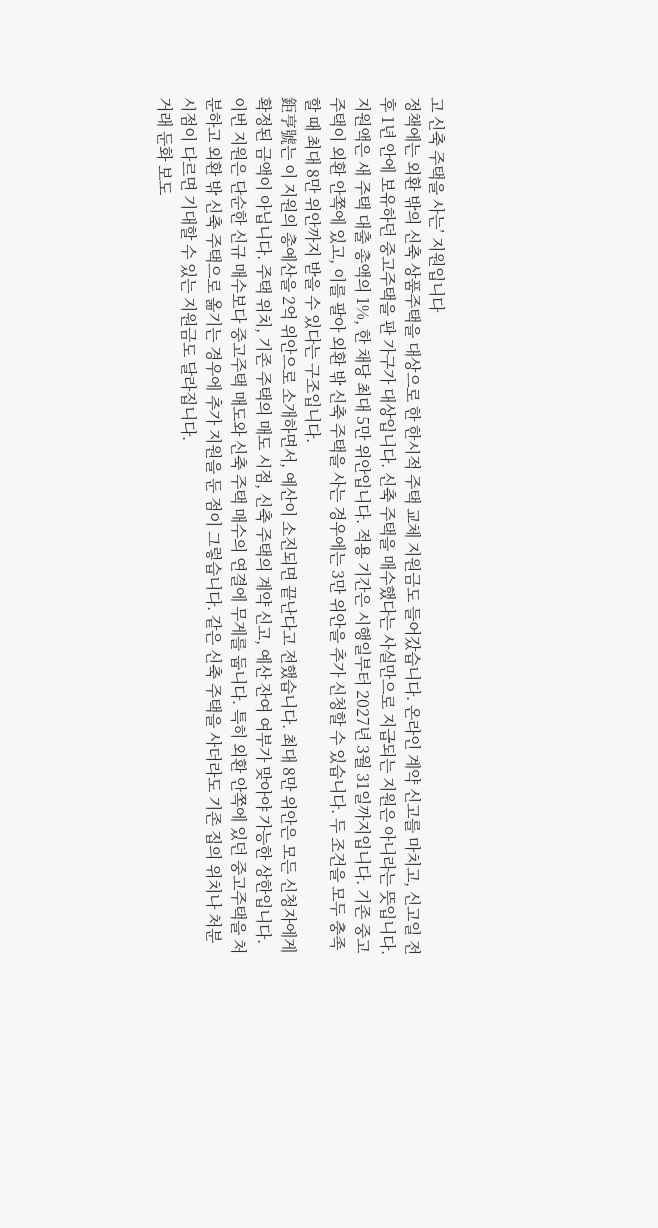고 신축 주택을 사는’ 지원입니다
정책에는 외환 밖의 신축 상품주택을 대상으로 한 한시적 주택 교체 지원금도 들어갔습니다. 온라인 계약 신고를 마치고, 신고일 전후 1년 안에 보유하던 중고주택을 판 가구가 대상입니다. 신축 주택을 매수했다는 사실만으로 지급되는 지원은 아니라는 뜻입니다.
지원액은 새 주택 대출 총액의 1%, 한 채당 최대 5만 위안입니다. 적용 기간은 시행일부터 2027년 3월 31일까지입니다. 기존 중고주택이 외환 안쪽에 있고, 이를 팔아 외환 밖 신축 주택을 사는 경우에는 3만 위안을 추가 신청할 수 있습니다. 두 조건을 모두 충족할 때 최대 8만 위안까지 받을 수 있다는 구조입니다.
鉅亨號는 이 지원의 총예산을 2억 위안으로 소개하면서, 예산이 소진되면 끝난다고 전했습니다. 최대 8만 위안은 모든 신청자에게 확정된 금액이 아닙니다. 주택 위치, 기존 주택의 매도 시점, 신축 주택의 계약 신고, 예산 잔여 여부가 맞아야 가능한 상한입니다.
이번 지원은 단순한 신규 매수보다 중고주택 매도와 신축 주택 매수의 연결에 무게를 둡니다. 특히 외환 안쪽에 있던 중고주택을 처분하고 외환 밖 신축 주택으로 옮기는 경우에 추가 지원을 둔 점이 그렇습니다. 같은 신축 주택을 사더라도 기존 집의 위치나 처분 시점이 다르면 기대할 수 있는 지원금도 달라집니다.
거래 둔화 보도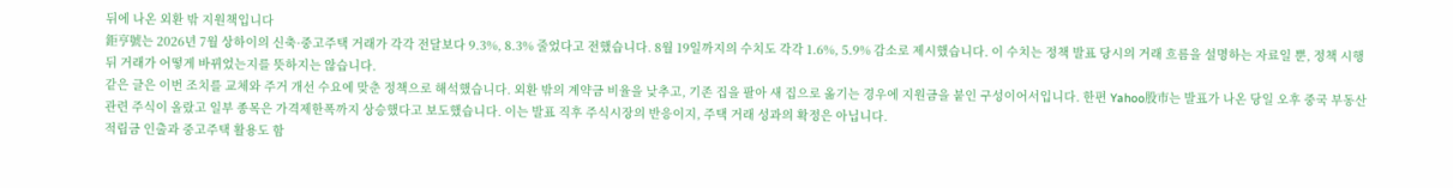뒤에 나온 외환 밖 지원책입니다
鉅亨號는 2026년 7월 상하이의 신축·중고주택 거래가 각각 전달보다 9.3%, 8.3% 줄었다고 전했습니다. 8월 19일까지의 수치도 각각 1.6%, 5.9% 감소로 제시했습니다. 이 수치는 정책 발표 당시의 거래 흐름을 설명하는 자료일 뿐, 정책 시행 뒤 거래가 어떻게 바뀌었는지를 뜻하지는 않습니다.
같은 글은 이번 조치를 교체와 주거 개선 수요에 맞춘 정책으로 해석했습니다. 외환 밖의 계약금 비율을 낮추고, 기존 집을 팔아 새 집으로 옮기는 경우에 지원금을 붙인 구성이어서입니다. 한편 Yahoo股市는 발표가 나온 당일 오후 중국 부동산 관련 주식이 올랐고 일부 종목은 가격제한폭까지 상승했다고 보도했습니다. 이는 발표 직후 주식시장의 반응이지, 주택 거래 성과의 확정은 아닙니다.
적립금 인출과 중고주택 활용도 함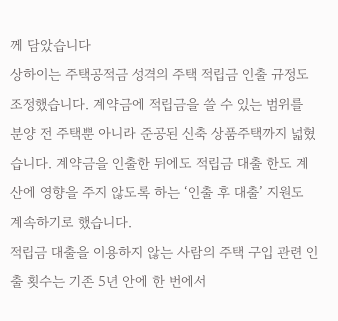께 담았습니다
상하이는 주택공적금 성격의 주택 적립금 인출 규정도 조정했습니다. 계약금에 적립금을 쓸 수 있는 범위를 분양 전 주택뿐 아니라 준공된 신축 상품주택까지 넓혔습니다. 계약금을 인출한 뒤에도 적립금 대출 한도 계산에 영향을 주지 않도록 하는 ‘인출 후 대출’ 지원도 계속하기로 했습니다.
적립금 대출을 이용하지 않는 사람의 주택 구입 관련 인출 횟수는 기존 5년 안에 한 번에서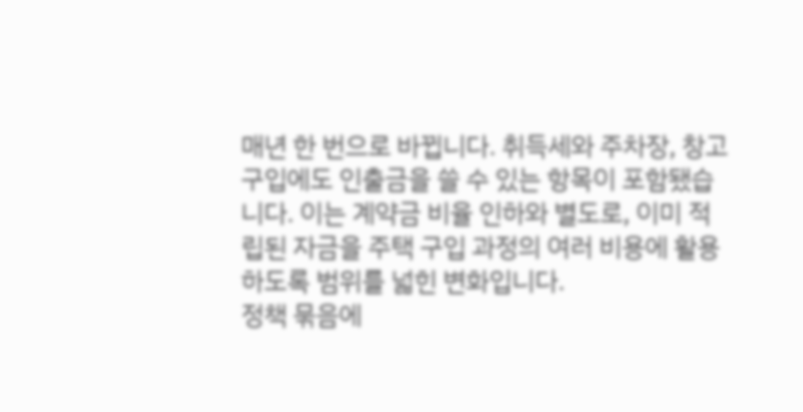매년 한 번으로 바뀝니다. 취득세와 주차장, 창고 구입에도 인출금을 쓸 수 있는 항목이 포함됐습니다. 이는 계약금 비율 인하와 별도로, 이미 적립된 자금을 주택 구입 과정의 여러 비용에 활용하도록 범위를 넓힌 변화입니다.
정책 묶음에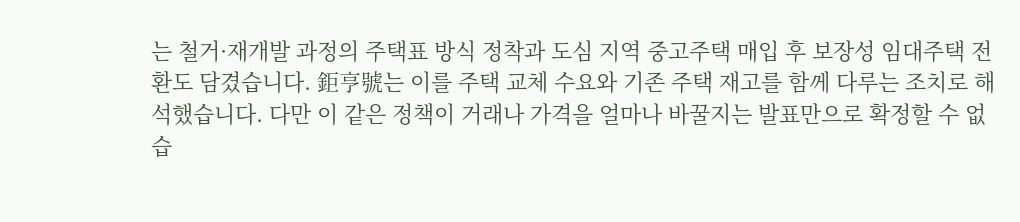는 철거·재개발 과정의 주택표 방식 정착과 도심 지역 중고주택 매입 후 보장성 임대주택 전환도 담겼습니다. 鉅亨號는 이를 주택 교체 수요와 기존 주택 재고를 함께 다루는 조치로 해석했습니다. 다만 이 같은 정책이 거래나 가격을 얼마나 바꿀지는 발표만으로 확정할 수 없습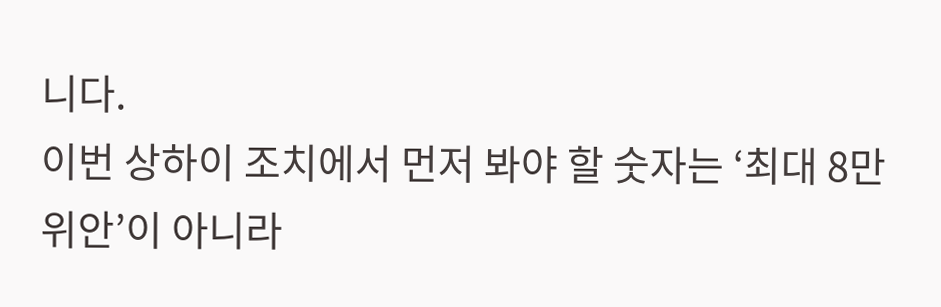니다.
이번 상하이 조치에서 먼저 봐야 할 숫자는 ‘최대 8만 위안’이 아니라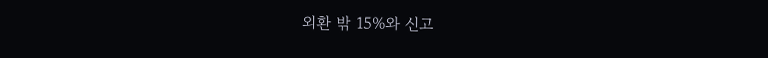외환 밖 15%와 신고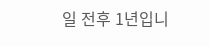일 전후 1년입니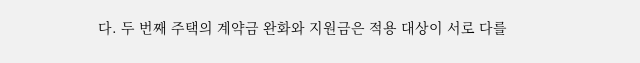다. 두 번째 주택의 계약금 완화와 지원금은 적용 대상이 서로 다를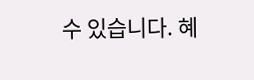수 있습니다. 혜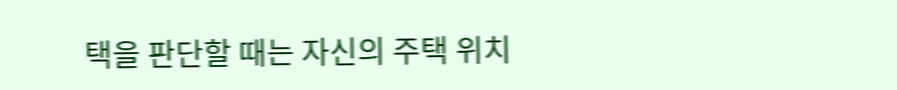택을 판단할 때는 자신의 주택 위치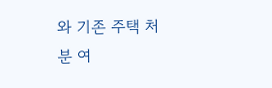와 기존 주택 처분 여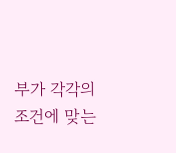부가 각각의 조건에 맞는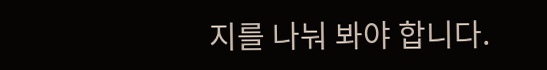지를 나눠 봐야 합니다.